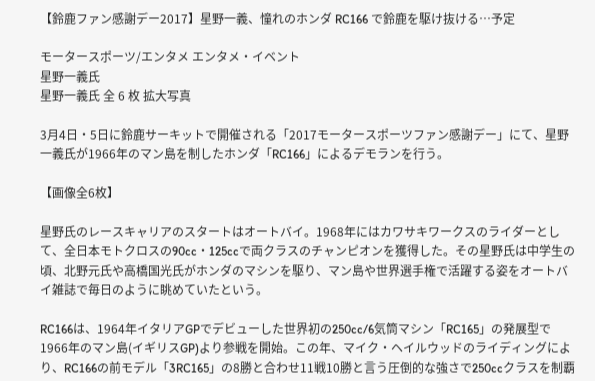【鈴鹿ファン感謝デー2017】星野一義、憧れのホンダ RC166 で鈴鹿を駆け抜ける…予定

モータースポーツ/エンタメ エンタメ・イベント
星野一義氏
星野一義氏 全 6 枚 拡大写真

3月4日・5日に鈴鹿サーキットで開催される「2017モータースポーツファン感謝デー」にて、星野一義氏が1966年のマン島を制したホンダ「RC166」によるデモランを行う。

【画像全6枚】

星野氏のレースキャリアのスタートはオートバイ。1968年にはカワサキワークスのライダーとして、全日本モトクロスの90cc・125ccで両クラスのチャンピオンを獲得した。その星野氏は中学生の頃、北野元氏や高橋国光氏がホンダのマシンを駆り、マン島や世界選手権で活躍する姿をオートバイ雑誌で毎日のように眺めていたという。

RC166は、1964年イタリアGPでデビューした世界初の250cc/6気筒マシン「RC165」の発展型で1966年のマン島(イギリスGP)より参戦を開始。この年、マイク・ヘイルウッドのライディングにより、RC166の前モデル「3RC165」の8勝と合わせ11戦10勝と言う圧倒的な強さで250ccクラスを制覇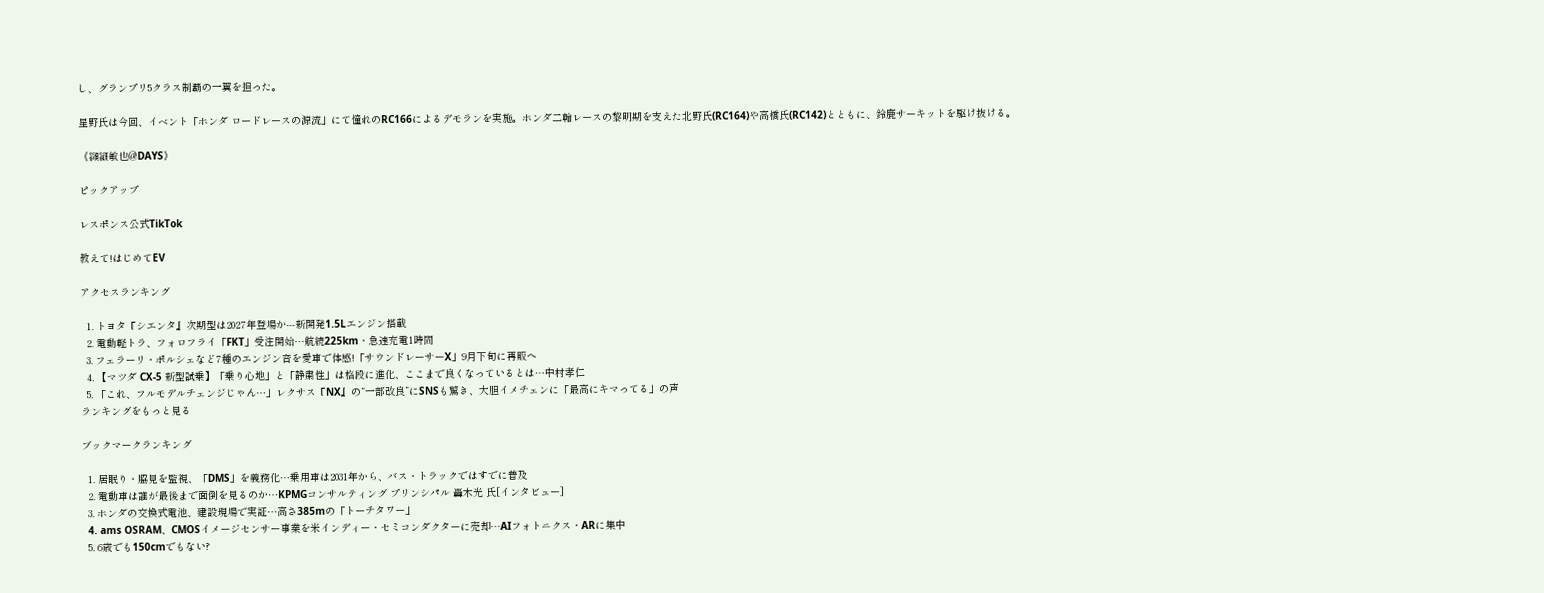し、グランプリ5クラス制覇の一翼を担った。

星野氏は今回、イベント「ホンダ ロードレースの源流」にて憧れのRC166によるデモランを実施。ホンダ二輪レースの黎明期を支えた北野氏(RC164)や高橋氏(RC142)とともに、鈴鹿サーキットを駆け抜ける。

《纐纈敏也@DAYS》

ピックアップ

レスポンス公式TikTok

教えて!はじめてEV

アクセスランキング

  1. トヨタ『シエンタ』次期型は2027年登場か---新開発1.5Lエンジン搭載
  2. 電動軽トラ、フォロフライ「FKT」受注開始…航続225km・急速充電1時間
  3. フェラーリ・ポルシェなど7種のエンジン音を愛車で体感!「サウンドレーサーX」9月下旬に再販へ
  4. 【マツダ CX-5 新型試乗】「乗り心地」と「静粛性」は格段に進化、ここまで良くなっているとは…中村孝仁
  5. 「これ、フルモデルチェンジじゃん…」レクサス『NX』の“一部改良”にSNSも驚き、大胆イメチェンに「最高にキマってる」の声
ランキングをもっと見る

ブックマークランキング

  1. 居眠り・脇見を監視、「DMS」を義務化…乗用車は2031年から、バス・トラックではすでに普及
  2. 電動車は誰が最後まで面倒を見るのか…KPMGコンサルティング プリンシパル 轟木光 氏[インタビュー]
  3. ホンダの交換式電池、建設現場で実証…高さ385mの「トーチタワー」
  4. ams OSRAM、CMOSイメージセンサー事業を米インディー・セミコンダクターに売却…AIフォトニクス・ARに集中
  5. 6歳でも150cmでもない?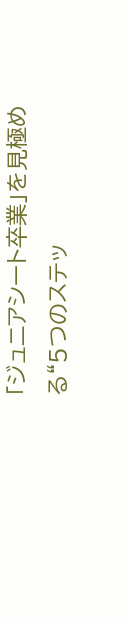「ジュニアシート卒業」を見極める“5つのステッ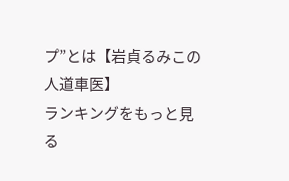プ”とは【岩貞るみこの人道車医】
ランキングをもっと見る